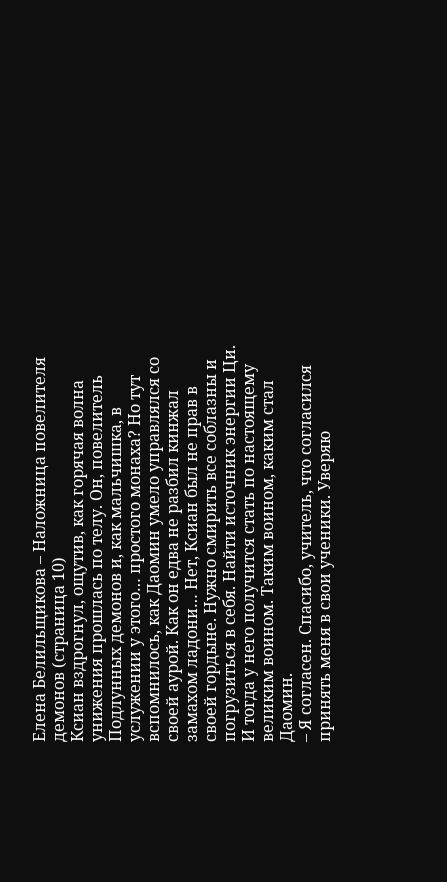Елена Белильщикова – Наложница повелителя демонов (страница 10)
Ксиан вздрогнул, ощутив, как горячая волна унижения прошлась по телу. Он, повелитель Подлунных демонов и, как мальчишка, в услужении у этого… простого монаха? Но тут вспомнилось, как Даомин умело управлялся со своей аурой. Как он едва не разбил кинжал замахом ладони… Нет, Ксиан был не прав в своей гордыне. Нужно смирить все соблазны и погрузиться в себя. Найти источник энергии Ци. И тогда у него получится стать по настоящему великим воином. Таким воином, каким стал Даомин.
– Я согласен. Спасибо, учитель, что согласился принять меня в свои ученики. Уверяю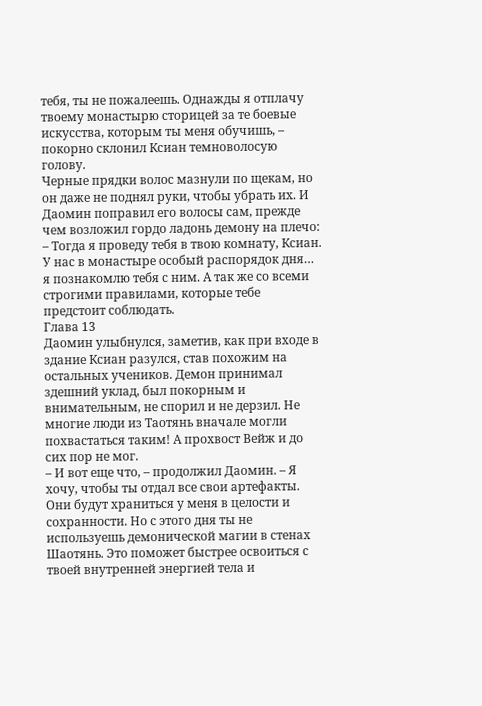тебя, ты не пожалеешь. Однажды я отплачу твоему монастырю сторицей за те боевые искусства, которым ты меня обучишь, – покорно склонил Ксиан темноволосую голову.
Черные прядки волос мазнули по щекам, но он даже не поднял руки, чтобы убрать их. И Даомин поправил его волосы сам, прежде чем возложил гордо ладонь демону на плечо:
– Тогда я проведу тебя в твою комнату, Ксиан. У нас в монастыре особый распорядок дня… я познакомлю тебя с ним. А так же со всеми строгими правилами, которые тебе предстоит соблюдать.
Глава 13
Даомин улыбнулся, заметив, как при входе в здание Ксиан разулся, став похожим на остальных учеников. Демон принимал здешний уклад, был покорным и внимательным, не спорил и не дерзил. Не многие люди из Таотянь вначале могли похвастаться таким! А прохвост Вейж и до сих пор не мог.
– И вот еще что, – продолжил Даомин. – Я хочу, чтобы ты отдал все свои артефакты. Они будут храниться у меня в целости и сохранности. Но с этого дня ты не используешь демонической магии в стенах Шаотянь. Это поможет быстрее освоиться с твоей внутренней энергией тела и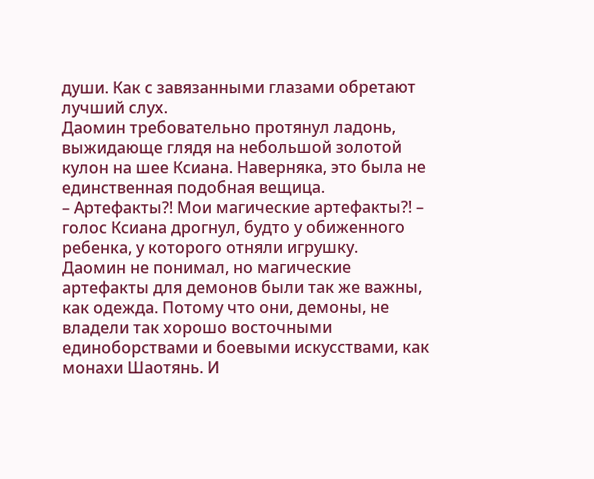души. Как с завязанными глазами обретают лучший слух.
Даомин требовательно протянул ладонь, выжидающе глядя на небольшой золотой кулон на шее Ксиана. Наверняка, это была не единственная подобная вещица.
– Артефакты?! Мои магические артефакты?! – голос Ксиана дрогнул, будто у обиженного ребенка, у которого отняли игрушку.
Даомин не понимал, но магические артефакты для демонов были так же важны, как одежда. Потому что они, демоны, не владели так хорошо восточными единоборствами и боевыми искусствами, как монахи Шаотянь. И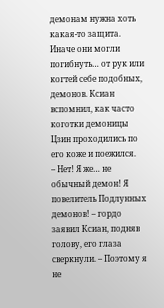демонам нужна хоть какая-то защита. Иначе они могли погибнуть… от рук или когтей себе подобных, демонов. Ксиан вспомнил, как часто коготки демоницы Цзин проходились по его коже и поежился.
– Нет! Я же… не обычный демон! Я повелитель Подлунных демонов! – гордо заявил Ксиан, подняв голову, его глаза сверкнули. – Поэтому я не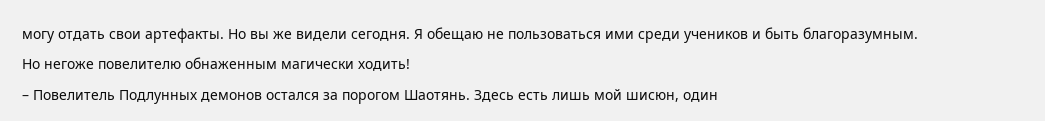могу отдать свои артефакты. Но вы же видели сегодня. Я обещаю не пользоваться ими среди учеников и быть благоразумным. Но негоже повелителю обнаженным магически ходить!
– Повелитель Подлунных демонов остался за порогом Шаотянь. Здесь есть лишь мой шисюн, один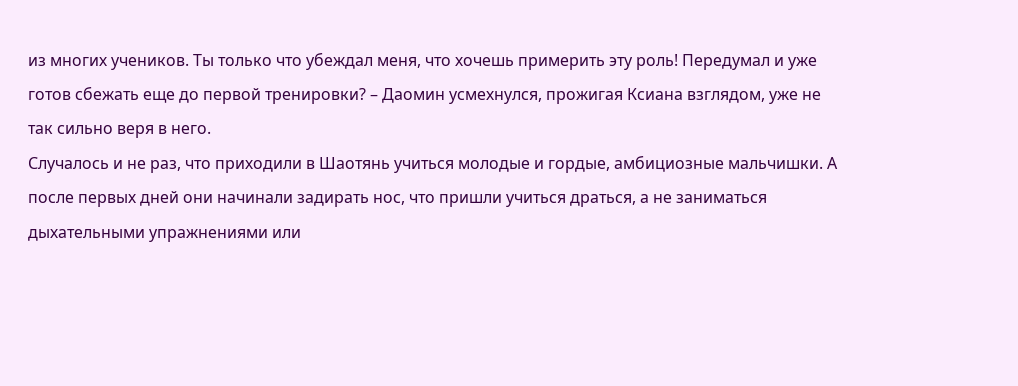из многих учеников. Ты только что убеждал меня, что хочешь примерить эту роль! Передумал и уже готов сбежать еще до первой тренировки? – Даомин усмехнулся, прожигая Ксиана взглядом, уже не так сильно веря в него.
Случалось и не раз, что приходили в Шаотянь учиться молодые и гордые, амбициозные мальчишки. А после первых дней они начинали задирать нос, что пришли учиться драться, а не заниматься дыхательными упражнениями или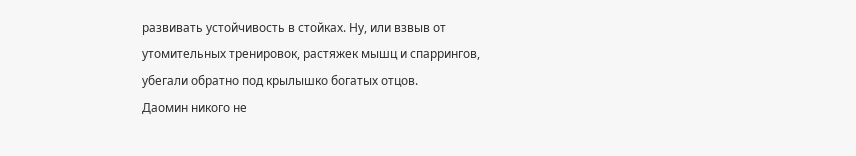развивать устойчивость в стойках. Ну, или взвыв от утомительных тренировок, растяжек мышц и спаррингов, убегали обратно под крылышко богатых отцов.
Даомин никого не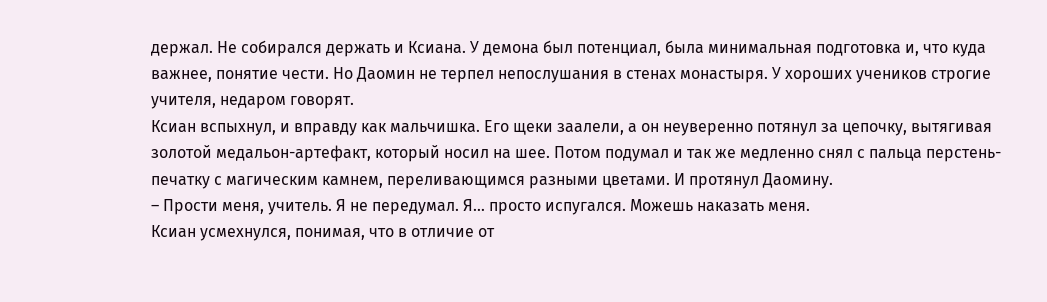держал. Не собирался держать и Ксиана. У демона был потенциал, была минимальная подготовка и, что куда важнее, понятие чести. Но Даомин не терпел непослушания в стенах монастыря. У хороших учеников строгие учителя, недаром говорят.
Ксиан вспыхнул, и вправду как мальчишка. Его щеки заалели, а он неуверенно потянул за цепочку, вытягивая золотой медальон-артефакт, который носил на шее. Потом подумал и так же медленно снял с пальца перстень-печатку с магическим камнем, переливающимся разными цветами. И протянул Даомину.
– Прости меня, учитель. Я не передумал. Я… просто испугался. Можешь наказать меня.
Ксиан усмехнулся, понимая, что в отличие от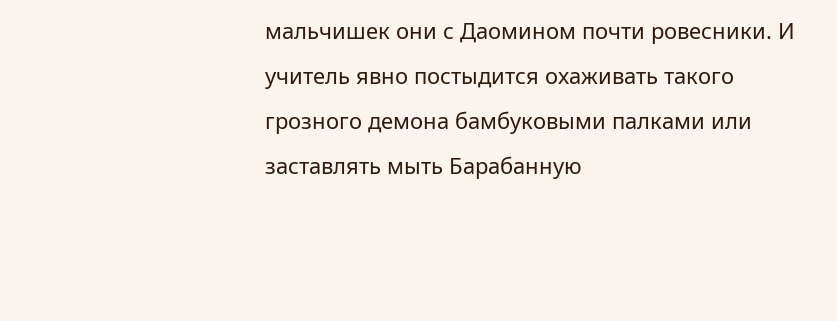мальчишек они с Даомином почти ровесники. И учитель явно постыдится охаживать такого грозного демона бамбуковыми палками или заставлять мыть Барабанную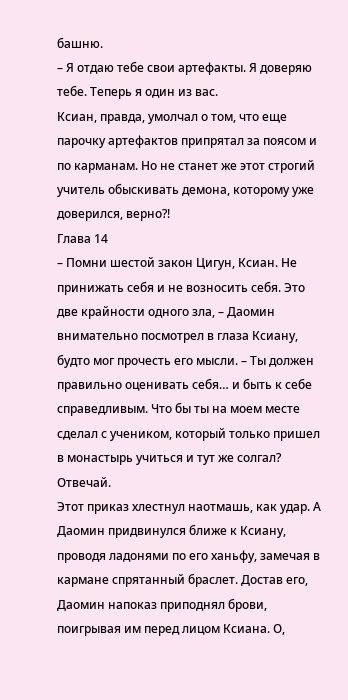башню.
– Я отдаю тебе свои артефакты. Я доверяю тебе. Теперь я один из вас.
Ксиан, правда, умолчал о том, что еще парочку артефактов припрятал за поясом и по карманам. Но не станет же этот строгий учитель обыскивать демона, которому уже доверился, верно?!
Глава 14
– Помни шестой закон Цигун, Ксиан. Не принижать себя и не возносить себя. Это две крайности одного зла, – Даомин внимательно посмотрел в глаза Ксиану, будто мог прочесть его мысли. – Ты должен правильно оценивать себя… и быть к себе справедливым. Что бы ты на моем месте сделал с учеником, который только пришел в монастырь учиться и тут же солгал? Отвечай.
Этот приказ хлестнул наотмашь, как удар. А Даомин придвинулся ближе к Ксиану, проводя ладонями по его ханьфу, замечая в кармане спрятанный браслет. Достав его, Даомин напоказ приподнял брови, поигрывая им перед лицом Ксиана. О,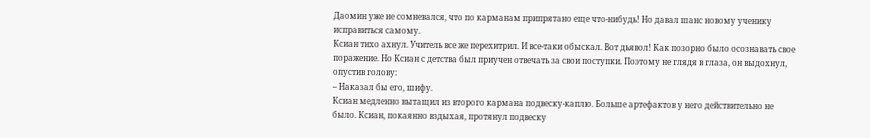Даомин уже не сомневался, что по карманам припрятано еще что-нибудь! Но давал шанс новому ученику исправиться самому.
Ксиан тихо ахнул. Учитель все же перехитрил. И все-таки обыскал. Вот дьявол! Как позорно было осознавать свое поражение. Но Ксиан с детства был приучен отвечать за свои поступки. Поэтому не глядя в глаза, он выдохнул, опустив голову:
– Наказал бы его, шифу.
Ксиан медленно вытащил из второго кармана подвеску-каплю. Больше артефактов у него действительно не было. Ксиан, покаянно вздыхая, протянул подвеску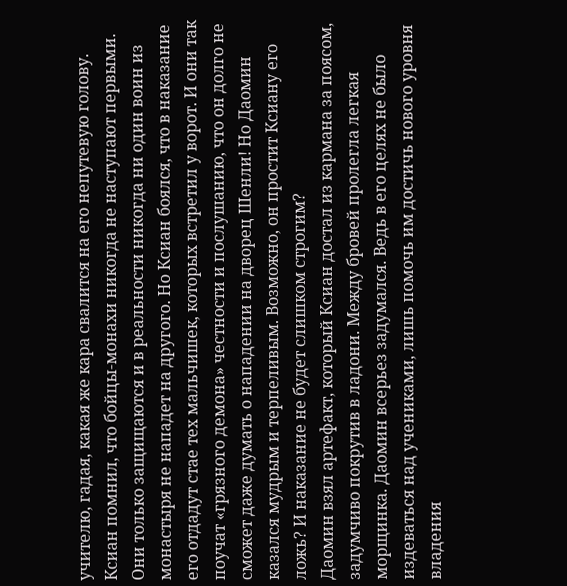учителю, гадая, какая же кара свалится на его непутевую голову.
Ксиан помнил, что бойцы-монахи никогда не наступают первыми. Они только защищаются и в реальности никогда ни один воин из монастыря не нападет на другого. Но Ксиан боялся, что в наказание его отдадут стае тех мальчишек, которых встретил у ворот. И они так поучат «грязного демона» честности и послушанию, что он долго не сможет даже думать о нападении на дворец Шенли! Но Даомин казался мудрым и терпеливым. Возможно, он простит Ксиану его ложь? И наказание не будет слишком строгим?
Даомин взял артефакт, который Ксиан достал из кармана за поясом, задумчиво покрутив в ладони. Между бровей пролегла легкая морщинка. Даомин всерьез задумался. Ведь в его целях не было издеваться над учениками, лишь помочь им достичь нового уровня владения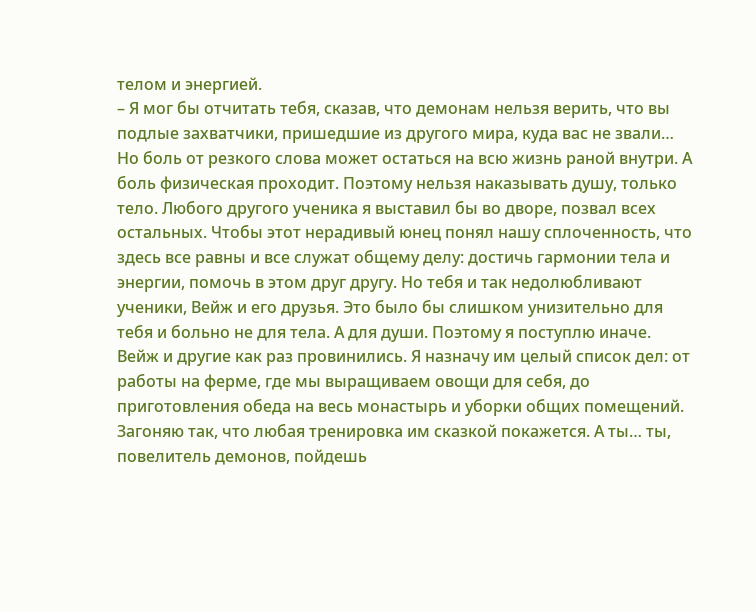телом и энергией.
– Я мог бы отчитать тебя, сказав, что демонам нельзя верить, что вы подлые захватчики, пришедшие из другого мира, куда вас не звали… Но боль от резкого слова может остаться на всю жизнь раной внутри. А боль физическая проходит. Поэтому нельзя наказывать душу, только тело. Любого другого ученика я выставил бы во дворе, позвал всех остальных. Чтобы этот нерадивый юнец понял нашу сплоченность, что здесь все равны и все служат общему делу: достичь гармонии тела и энергии, помочь в этом друг другу. Но тебя и так недолюбливают ученики, Вейж и его друзья. Это было бы слишком унизительно для тебя и больно не для тела. А для души. Поэтому я поступлю иначе. Вейж и другие как раз провинились. Я назначу им целый список дел: от работы на ферме, где мы выращиваем овощи для себя, до приготовления обеда на весь монастырь и уборки общих помещений. Загоняю так, что любая тренировка им сказкой покажется. А ты… ты, повелитель демонов, пойдешь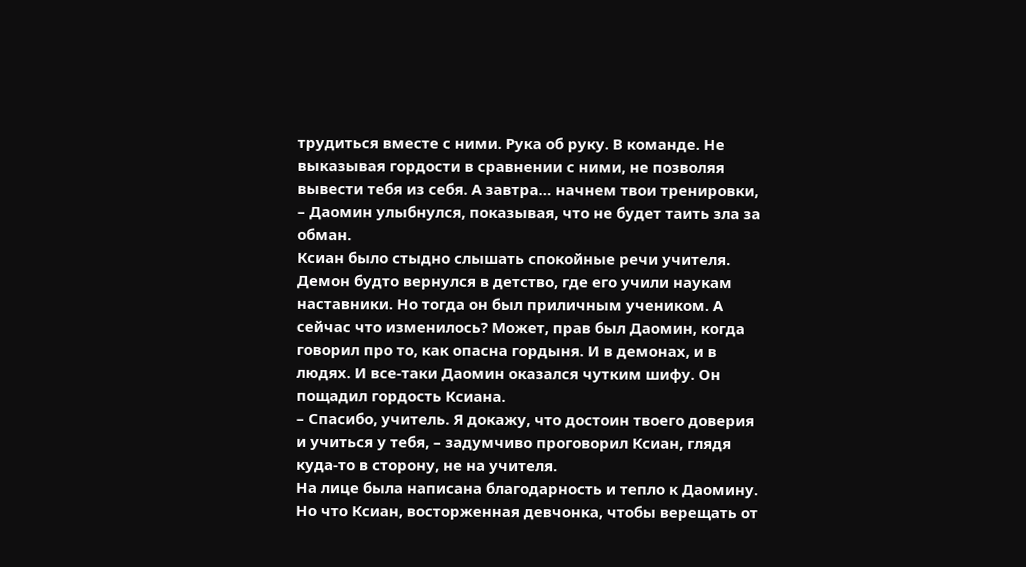трудиться вместе с ними. Рука об руку. В команде. Не выказывая гордости в сравнении с ними, не позволяя вывести тебя из себя. А завтра… начнем твои тренировки, – Даомин улыбнулся, показывая, что не будет таить зла за обман.
Ксиан было стыдно слышать спокойные речи учителя. Демон будто вернулся в детство, где его учили наукам наставники. Но тогда он был приличным учеником. А сейчас что изменилось? Может, прав был Даомин, когда говорил про то, как опасна гордыня. И в демонах, и в людях. И все-таки Даомин оказался чутким шифу. Он пощадил гордость Ксиана.
– Спасибо, учитель. Я докажу, что достоин твоего доверия и учиться у тебя, – задумчиво проговорил Ксиан, глядя куда-то в сторону, не на учителя.
На лице была написана благодарность и тепло к Даомину. Но что Ксиан, восторженная девчонка, чтобы верещать от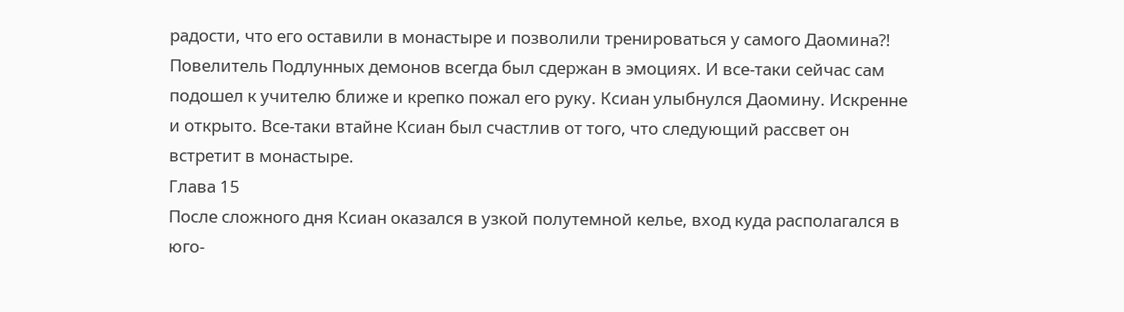радости, что его оставили в монастыре и позволили тренироваться у самого Даомина?! Повелитель Подлунных демонов всегда был сдержан в эмоциях. И все-таки сейчас сам подошел к учителю ближе и крепко пожал его руку. Ксиан улыбнулся Даомину. Искренне и открыто. Все-таки втайне Ксиан был счастлив от того, что следующий рассвет он встретит в монастыре.
Глава 15
После сложного дня Ксиан оказался в узкой полутемной келье, вход куда располагался в юго-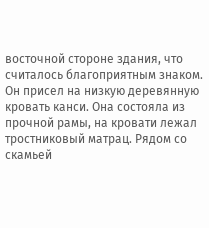восточной стороне здания, что считалось благоприятным знаком. Он присел на низкую деревянную кровать канси. Она состояла из прочной рамы, на кровати лежал тростниковый матрац. Рядом со скамьей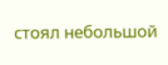стоял небольшой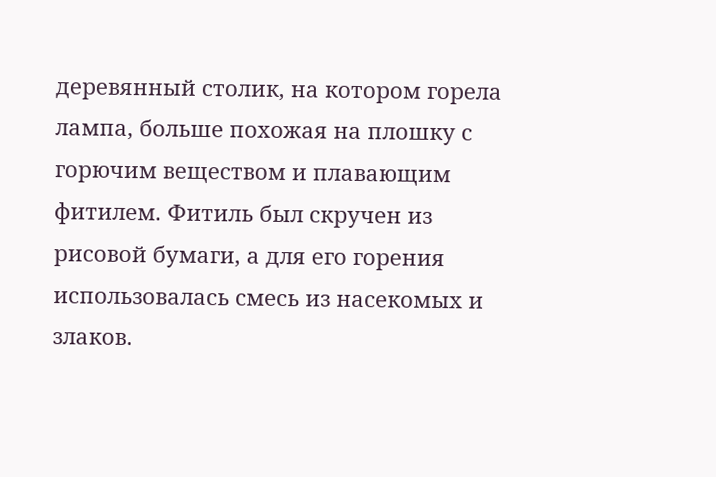деревянный столик, на котором горела лампа, больше похожая на плошку с горючим веществом и плавающим фитилем. Фитиль был скручен из рисовой бумаги, а для его горения использовалась смесь из насекомых и злаков.